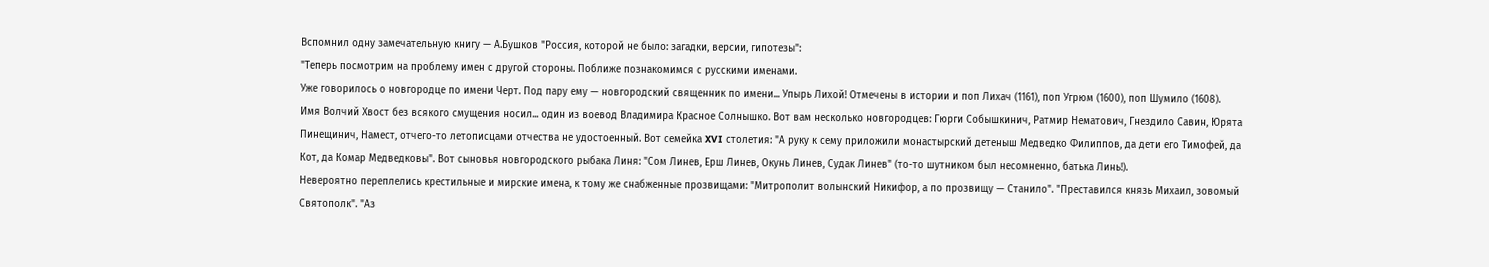Вспомнил одну замечательную книгу — А.Бушков "Россия, которой не было: загадки, версии, гипотезы":
"Теперь посмотрим на проблему имен с другой стороны. Поближе познакомимся с русскими именами.
Уже говорилось о новгородце по имени Черт. Под пару ему — новгородский священник по имени... Упырь Лихой! Отмечены в истории и поп Лихач (1161), поп Угрюм (1600), поп Шумило (1608).
Имя Волчий Хвост без всякого смущения носил... один из воевод Владимира Красное Солнышко. Вот вам несколько новгородцев: Гюрги Собышкинич, Ратмир Нематович, Гнездило Савин, Юрята Пинещинич, Намест, отчего-то летописцами отчества не удостоенный. Вот семейка XVI столетия: "А руку к сему приложили монастырский детеныш Медведко Филиппов, да дети его Тимофей, да Кот, да Комар Медведковы". Вот сыновья новгородского рыбака Линя: "Сом Линев, Ерш Линев, Окунь Линев, Судак Линев" (то-то шутником был несомненно, батька Линь!).
Невероятно переплелись крестильные и мирские имена, к тому же снабженные прозвищами: "Митрополит волынский Никифор, а по прозвищу — Станило". "Преставился князь Михаил, зовомый Святополк". "Аз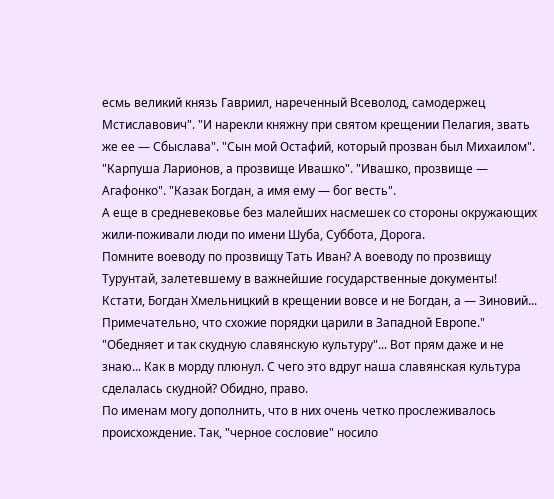есмь великий князь Гавриил, нареченный Всеволод, самодержец Мстиславович". "И нарекли княжну при святом крещении Пелагия, звать же ее — Сбыслава". "Сын мой Остафий, который прозван был Михаилом". "Карпуша Ларионов, а прозвище Ивашко". "Ивашко, прозвище — Агафонко". "Казак Богдан, а имя ему — бог весть".
А еще в средневековье без малейших насмешек со стороны окружающих жили-поживали люди по имени Шуба, Суббота, Дорога.
Помните воеводу по прозвищу Тать Иван? А воеводу по прозвищу Турунтай, залетевшему в важнейшие государственные документы! Кстати, Богдан Хмельницкий в крещении вовсе и не Богдан, а — Зиновий...
Примечательно, что схожие порядки царили в Западной Европе."
"Обедняет и так скудную славянскую культуру"... Вот прям даже и не знаю... Как в морду плюнул. С чего это вдруг наша славянская культура сделалась скудной? Обидно, право.
По именам могу дополнить, что в них очень четко прослеживалось происхождение. Так, "черное сословие" носило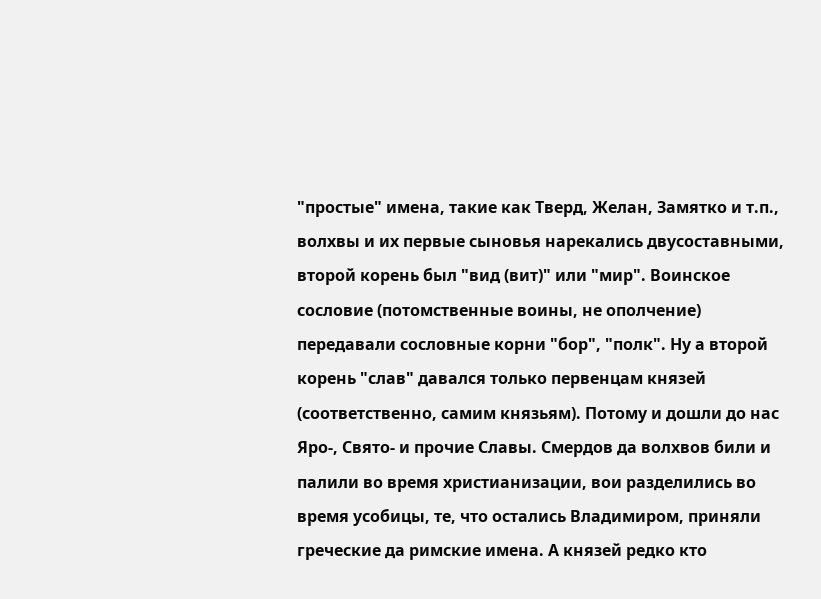"простые" имена, такие как Тверд, Желан, Замятко и т.п., волхвы и их первые сыновья нарекались двусоставными, второй корень был "вид (вит)" или "мир". Воинское сословие (потомственные воины, не ополчение) передавали сословные корни "бор", "полк". Ну а второй корень "слав" давался только первенцам князей (соответственно, самим князьям). Потому и дошли до нас Яро-, Свято- и прочие Славы. Смердов да волхвов били и палили во время христианизации, вои разделились во время усобицы, те, что остались Владимиром, приняли греческие да римские имена. А князей редко кто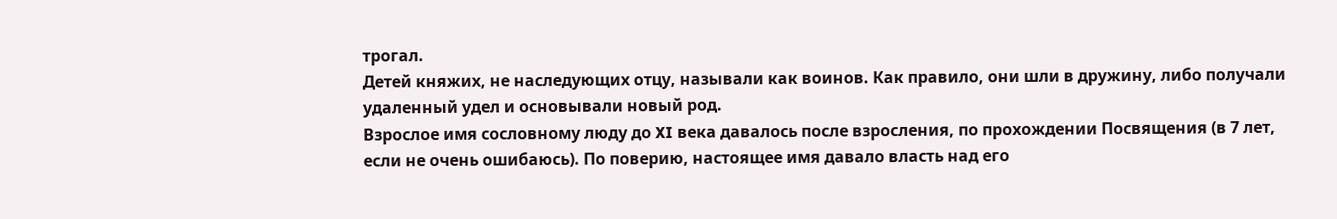трогал.
Детей княжих, не наследующих отцу, называли как воинов. Как правило, они шли в дружину, либо получали удаленный удел и основывали новый род.
Взрослое имя сословному люду до XI века давалось после взросления, по прохождении Посвящения (в 7 лет, если не очень ошибаюсь). По поверию, настоящее имя давало власть над его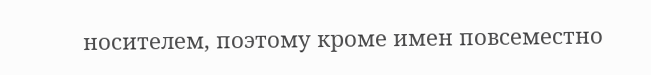носителем, поэтому кроме имен повсеместно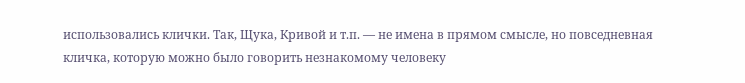использовались клички. Так, Щука, Кривой и т.п. — не имена в прямом смысле, но повседневная кличка, которую можно было говорить незнакомому человеку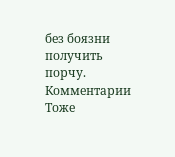без боязни получить порчу.
Комментарии
Тоже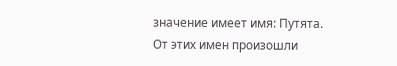значение имеет имя: Путята. От этих имен произошли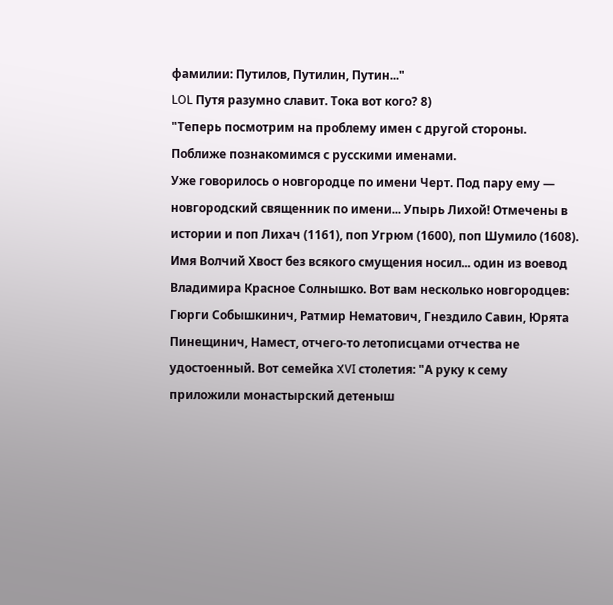фамилии: Путилов, Путилин, Путин..."
LOL Путя разумно славит. Тока вот кого? 8)
"Теперь посмотрим на проблему имен с другой стороны. Поближе познакомимся с русскими именами.
Уже говорилось о новгородце по имени Черт. Под пару ему — новгородский священник по имени... Упырь Лихой! Отмечены в истории и поп Лихач (1161), поп Угрюм (1600), поп Шумило (1608).
Имя Волчий Хвост без всякого смущения носил... один из воевод Владимира Красное Солнышко. Вот вам несколько новгородцев: Гюрги Собышкинич, Ратмир Нематович, Гнездило Савин, Юрята Пинещинич, Намест, отчего-то летописцами отчества не удостоенный. Вот семейка XVI столетия: "А руку к сему приложили монастырский детеныш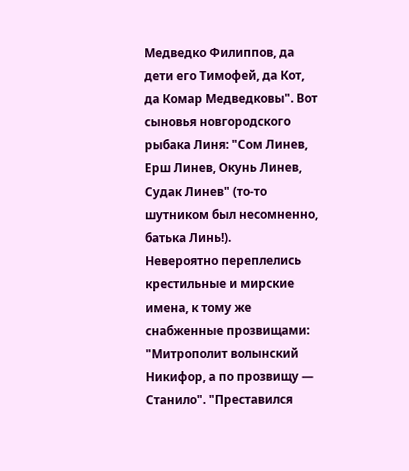Медведко Филиппов, да дети его Тимофей, да Кот, да Комар Медведковы". Вот сыновья новгородского рыбака Линя: "Сом Линев, Ерш Линев, Окунь Линев, Судак Линев" (то-то шутником был несомненно, батька Линь!).
Невероятно переплелись крестильные и мирские имена, к тому же снабженные прозвищами: "Митрополит волынский Никифор, а по прозвищу — Станило". "Преставился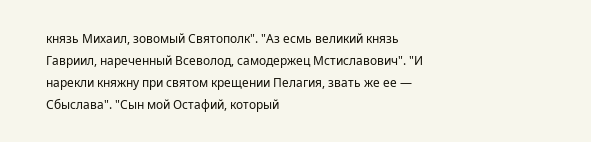князь Михаил, зовомый Святополк". "Аз есмь великий князь Гавриил, нареченный Всеволод, самодержец Мстиславович". "И нарекли княжну при святом крещении Пелагия, звать же ее — Сбыслава". "Сын мой Остафий, который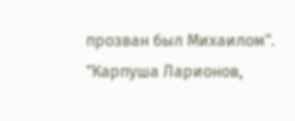прозван был Михаилом". "Карпуша Ларионов,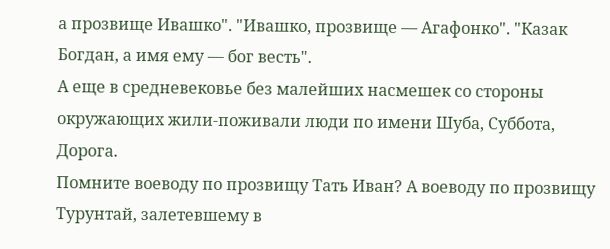а прозвище Ивашко". "Ивашко, прозвище — Агафонко". "Казак Богдан, а имя ему — бог весть".
А еще в средневековье без малейших насмешек со стороны окружающих жили-поживали люди по имени Шуба, Суббота, Дорога.
Помните воеводу по прозвищу Тать Иван? А воеводу по прозвищу Турунтай, залетевшему в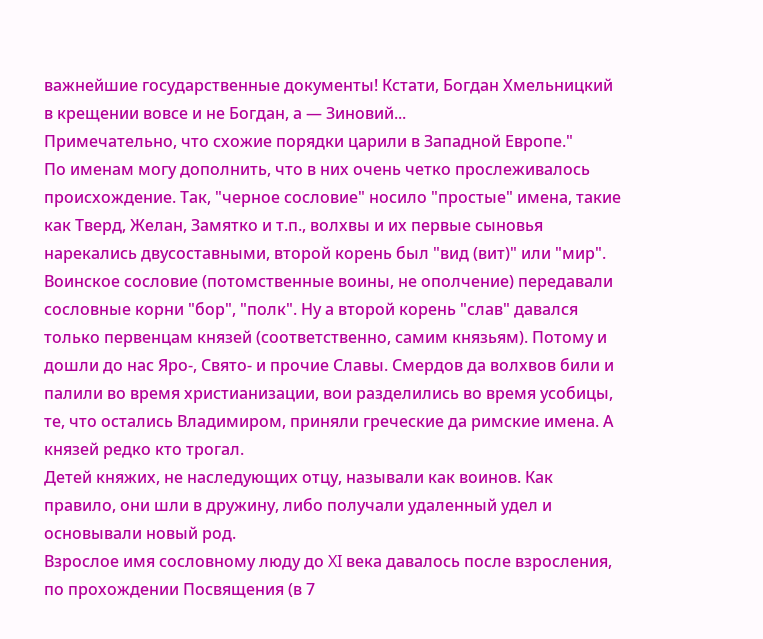важнейшие государственные документы! Кстати, Богдан Хмельницкий в крещении вовсе и не Богдан, а — Зиновий...
Примечательно, что схожие порядки царили в Западной Европе."
По именам могу дополнить, что в них очень четко прослеживалось происхождение. Так, "черное сословие" носило "простые" имена, такие как Тверд, Желан, Замятко и т.п., волхвы и их первые сыновья нарекались двусоставными, второй корень был "вид (вит)" или "мир". Воинское сословие (потомственные воины, не ополчение) передавали сословные корни "бор", "полк". Ну а второй корень "слав" давался только первенцам князей (соответственно, самим князьям). Потому и дошли до нас Яро-, Свято- и прочие Славы. Смердов да волхвов били и палили во время христианизации, вои разделились во время усобицы, те, что остались Владимиром, приняли греческие да римские имена. А князей редко кто трогал.
Детей княжих, не наследующих отцу, называли как воинов. Как правило, они шли в дружину, либо получали удаленный удел и основывали новый род.
Взрослое имя сословному люду до XI века давалось после взросления, по прохождении Посвящения (в 7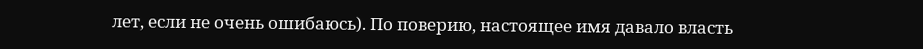лет, если не очень ошибаюсь). По поверию, настоящее имя давало власть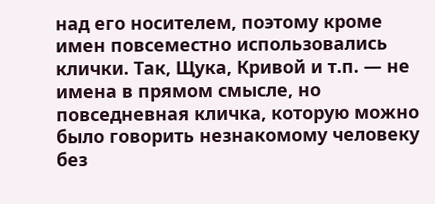над его носителем, поэтому кроме имен повсеместно использовались клички. Так, Щука, Кривой и т.п. — не имена в прямом смысле, но повседневная кличка, которую можно было говорить незнакомому человеку без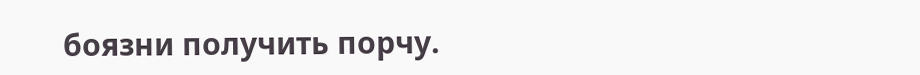боязни получить порчу.